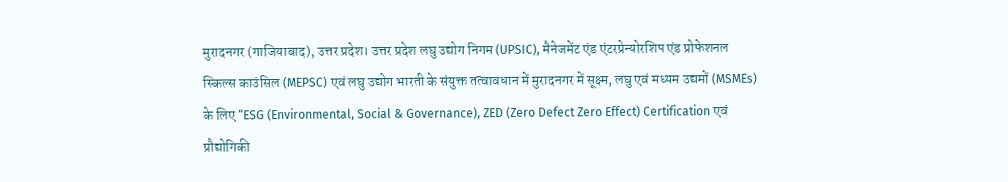मुरादनगर (गाजियाबाद), उत्तर प्रदेश। उत्तर प्रदेश लघु उद्योग निगम (UPSIC), मैनेजमेंट एंड एंटरप्रेन्योरशिप एंड प्रोफेशनल स्किल्स काउंसिल (MEPSC) एवं लघु उद्योग भारती के संयुक्त तत्वावधान में मुरादनगर में सूक्ष्म, लघु एवं मध्यम उद्यमों (MSMEs) के लिए “ESG (Environmental, Social & Governance), ZED (Zero Defect Zero Effect) Certification एवं प्रौद्योगिकी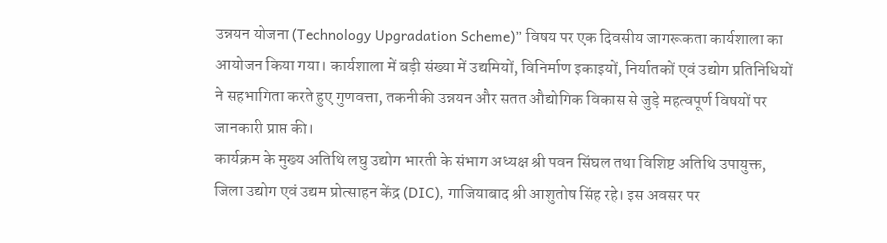उन्नयन योजना (Technology Upgradation Scheme)” विषय पर एक दिवसीय जागरूकता कार्यशाला का आयोजन किया गया। कार्यशाला में बड़ी संख्या में उद्यमियों, विनिर्माण इकाइयों, निर्यातकों एवं उद्योग प्रतिनिधियों ने सहभागिता करते हुए गुणवत्ता, तकनीकी उन्नयन और सतत औद्योगिक विकास से जुड़े महत्वपूर्ण विषयों पर जानकारी प्राप्त की।
कार्यक्रम के मुख्य अतिथि लघु उद्योग भारती के संभाग अध्यक्ष श्री पवन सिंघल तथा विशिष्ट अतिथि उपायुक्त, जिला उद्योग एवं उद्यम प्रोत्साहन केंद्र (DIC), गाजियाबाद श्री आशुतोष सिंह रहे। इस अवसर पर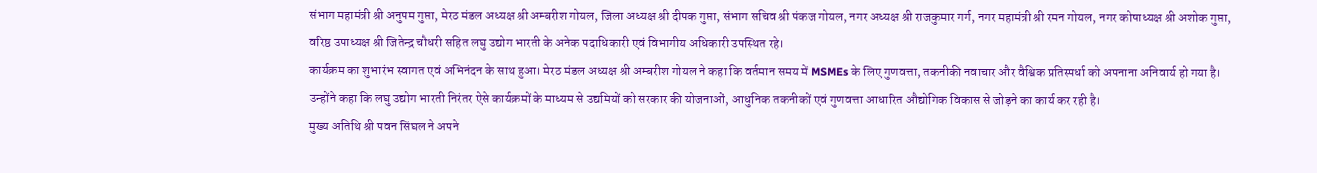संभाग महामंत्री श्री अनुपम गुप्ता, मेरठ मंडल अध्यक्ष श्री अम्बरीश गोयल, जिला अध्यक्ष श्री दीपक गुप्ता, संभाग सचिव श्री पंकज गोयल, नगर अध्यक्ष श्री राजकुमार गर्ग, नगर महामंत्री श्री रमन गोयल, नगर कोषाध्यक्ष श्री अशोक गुप्ता, वरिष्ठ उपाध्यक्ष श्री जितेन्द्र चौधरी सहित लघु उद्योग भारती के अनेक पदाधिकारी एवं विभागीय अधिकारी उपस्थित रहे।
कार्यक्रम का शुभारंभ स्वागत एवं अभिनंदन के साथ हुआ। मेरठ मंडल अध्यक्ष श्री अम्बरीश गोयल ने कहा कि वर्तमान समय में MSMEs के लिए गुणवत्ता, तकनीकी नवाचार और वैश्विक प्रतिस्पर्धा को अपनाना अनिवार्य हो गया है। उन्होंने कहा कि लघु उद्योग भारती निरंतर ऐसे कार्यक्रमों के माध्यम से उद्यमियों को सरकार की योजनाओं, आधुनिक तकनीकों एवं गुणवत्ता आधारित औद्योगिक विकास से जोड़ने का कार्य कर रही है।
मुख्य अतिथि श्री पवन सिंघल ने अपने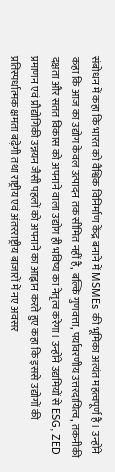संबोधन में कहा कि भारत को वैश्विक विनिर्माण केंद्र बनाने में MSMEs की भूमिका अत्यंत महत्वपूर्ण है। उन्होंने कहा कि आज का उद्योग केवल उत्पादन तक सीमित नहीं है, बल्कि गुणवत्ता, पर्यावरणीय उत्तरदायित्व, तकनीकी दक्षता और सतत विकास को अपनाने वाला उद्योग ही भविष्य का नेतृत्व करेगा। उन्होंने उद्यमियों से ESG, ZED प्रमाणन एवं प्रौद्योगिकी उन्नयन जैसी पहलों को अपनाने का आह्वान करते हुए कहा कि इससे उद्योगों की प्रतिस्पर्धात्मक क्षमता बढ़ेगी तथा राष्ट्रीय एवं अंतरराष्ट्रीय बाजारों में नए अवसर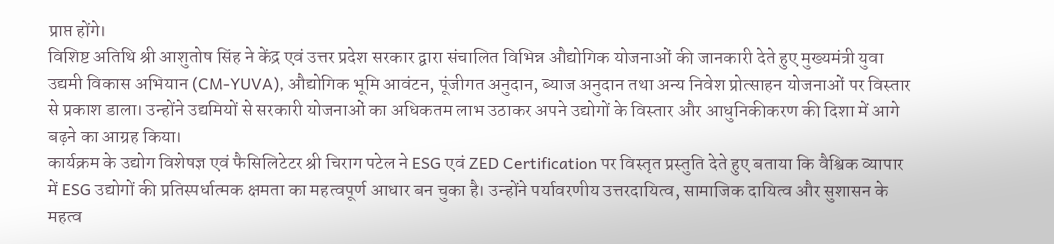प्राप्त होंगे।
विशिष्ट अतिथि श्री आशुतोष सिंह ने केंद्र एवं उत्तर प्रदेश सरकार द्वारा संचालित विभिन्न औद्योगिक योजनाओं की जानकारी देते हुए मुख्यमंत्री युवा उद्यमी विकास अभियान (CM-YUVA), औद्योगिक भूमि आवंटन, पूंजीगत अनुदान, ब्याज अनुदान तथा अन्य निवेश प्रोत्साहन योजनाओं पर विस्तार से प्रकाश डाला। उन्होंने उद्यमियों से सरकारी योजनाओं का अधिकतम लाभ उठाकर अपने उद्योगों के विस्तार और आधुनिकीकरण की दिशा में आगे बढ़ने का आग्रह किया।
कार्यक्रम के उद्योग विशेषज्ञ एवं फैसिलिटेटर श्री चिराग पटेल ने ESG एवं ZED Certification पर विस्तृत प्रस्तुति देते हुए बताया कि वैश्विक व्यापार में ESG उद्योगों की प्रतिस्पर्धात्मक क्षमता का महत्वपूर्ण आधार बन चुका है। उन्होंने पर्यावरणीय उत्तरदायित्व, सामाजिक दायित्व और सुशासन के महत्व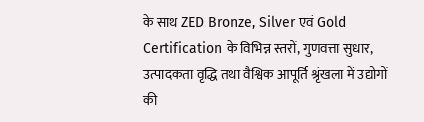के साथ ZED Bronze, Silver एवं Gold Certification के विभिन्न स्तरों, गुणवत्ता सुधार, उत्पादकता वृद्धि तथा वैश्विक आपूर्ति श्रृंखला में उद्योगों की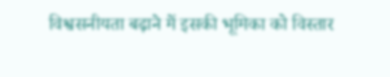विश्वसनीयता बढ़ाने में इसकी भूमिका को विस्तार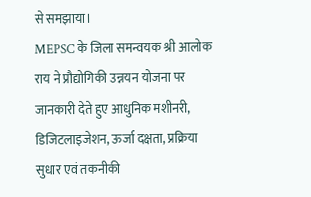से समझाया।
MEPSC के जिला समन्वयक श्री आलोक राय ने प्रौद्योगिकी उन्नयन योजना पर जानकारी देते हुए आधुनिक मशीनरी, डिजिटलाइजेशन, ऊर्जा दक्षता, प्रक्रिया सुधार एवं तकनीकी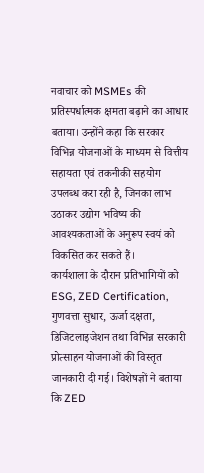नवाचार को MSMEs की प्रतिस्पर्धात्मक क्षमता बढ़ाने का आधार बताया। उन्होंने कहा कि सरकार विभिन्न योजनाओं के माध्यम से वित्तीय सहायता एवं तकनीकी सहयोग उपलब्ध करा रही है, जिनका लाभ उठाकर उद्योग भविष्य की आवश्यकताओं के अनुरूप स्वयं को विकसित कर सकते हैं।
कार्यशाला के दौरान प्रतिभागियों को ESG, ZED Certification, गुणवत्ता सुधार, ऊर्जा दक्षता, डिजिटलाइजेशन तथा विभिन्न सरकारी प्रोत्साहन योजनाओं की विस्तृत जानकारी दी गई। विशेषज्ञों ने बताया कि ZED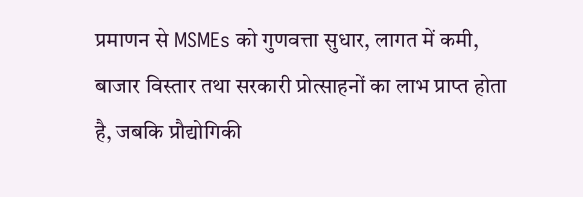प्रमाणन से MSMEs को गुणवत्ता सुधार, लागत में कमी, बाजार विस्तार तथा सरकारी प्रोत्साहनों का लाभ प्राप्त होता है, जबकि प्रौद्योगिकी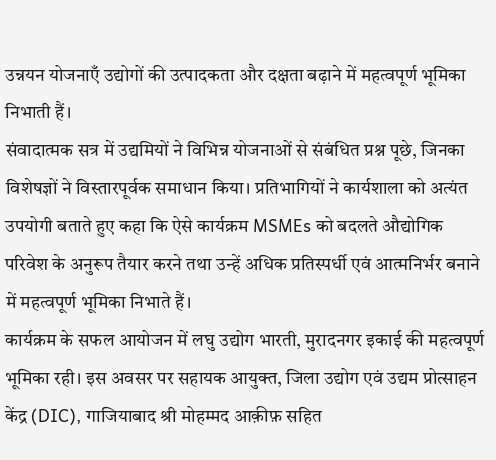उन्नयन योजनाएँ उद्योगों की उत्पादकता और दक्षता बढ़ाने में महत्वपूर्ण भूमिका निभाती हैं।
संवादात्मक सत्र में उद्यमियों ने विभिन्न योजनाओं से संबंधित प्रश्न पूछे, जिनका विशेषज्ञों ने विस्तारपूर्वक समाधान किया। प्रतिभागियों ने कार्यशाला को अत्यंत उपयोगी बताते हुए कहा कि ऐसे कार्यक्रम MSMEs को बदलते औद्योगिक परिवेश के अनुरूप तैयार करने तथा उन्हें अधिक प्रतिस्पर्धी एवं आत्मनिर्भर बनाने में महत्वपूर्ण भूमिका निभाते हैं।
कार्यक्रम के सफल आयोजन में लघु उद्योग भारती, मुरादनगर इकाई की महत्वपूर्ण भूमिका रही। इस अवसर पर सहायक आयुक्त, जिला उद्योग एवं उद्यम प्रोत्साहन केंद्र (DIC), गाजियाबाद श्री मोहम्मद आक़ीफ़ सहित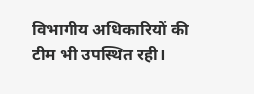विभागीय अधिकारियों की टीम भी उपस्थित रही।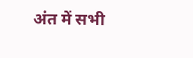अंत में सभी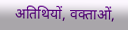अतिथियों, वक्ताओं,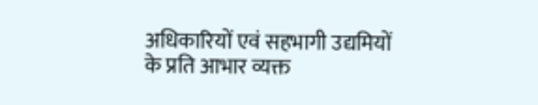अधिकारियों एवं सहभागी उद्यमियों के प्रति आभार व्यक्त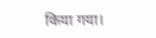किया गया।